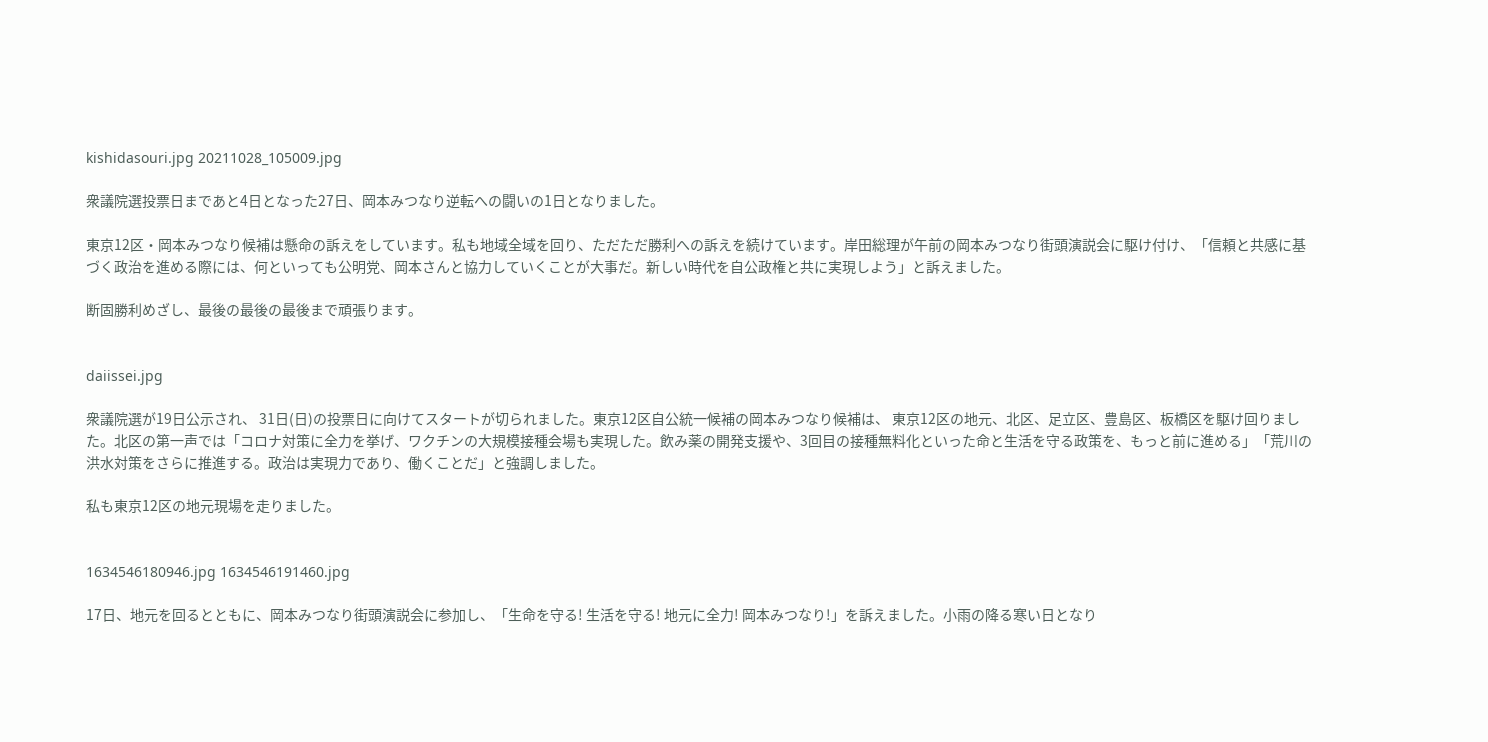kishidasouri.jpg 20211028_105009.jpg

衆議院選投票日まであと4日となった27日、岡本みつなり逆転への闘いの1日となりました。

東京12区・岡本みつなり候補は懸命の訴えをしています。私も地域全域を回り、ただただ勝利への訴えを続けています。岸田総理が午前の岡本みつなり街頭演説会に駆け付け、「信頼と共感に基づく政治を進める際には、何といっても公明党、岡本さんと協力していくことが大事だ。新しい時代を自公政権と共に実現しよう」と訴えました。

断固勝利めざし、最後の最後の最後まで頑張ります。


daiissei.jpg

衆議院選が19日公示され、 31日(日)の投票日に向けてスタートが切られました。東京12区自公統一候補の岡本みつなり候補は、 東京12区の地元、北区、足立区、豊島区、板橋区を駆け回りました。北区の第一声では「コロナ対策に全力を挙げ、ワクチンの大規模接種会場も実現した。飲み薬の開発支援や、3回目の接種無料化といった命と生活を守る政策を、もっと前に進める」「荒川の洪水対策をさらに推進する。政治は実現力であり、働くことだ」と強調しました。

私も東京12区の地元現場を走りました。


1634546180946.jpg 1634546191460.jpg

17日、地元を回るとともに、岡本みつなり街頭演説会に参加し、「生命を守る! 生活を守る! 地元に全力! 岡本みつなり!」を訴えました。小雨の降る寒い日となり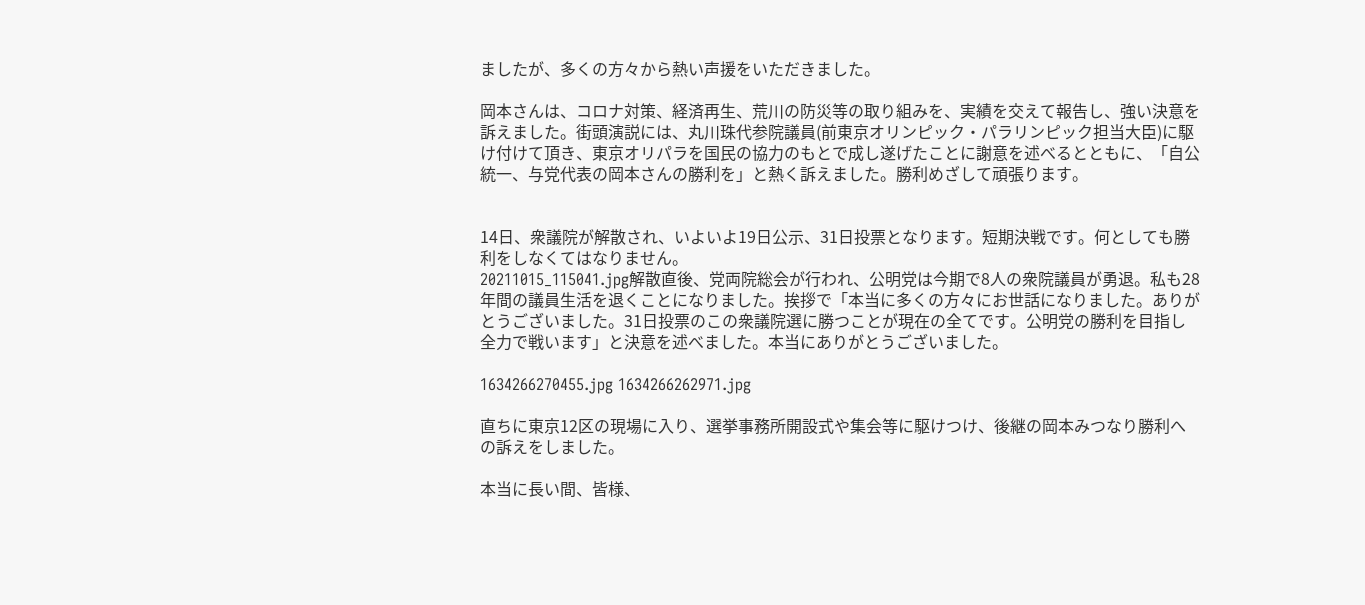ましたが、多くの方々から熱い声援をいただきました。

岡本さんは、コロナ対策、経済再生、荒川の防災等の取り組みを、実績を交えて報告し、強い決意を訴えました。街頭演説には、丸川珠代参院議員(前東京オリンピック・パラリンピック担当大臣)に駆け付けて頂き、東京オリパラを国民の協力のもとで成し遂げたことに謝意を述べるとともに、「自公統一、与党代表の岡本さんの勝利を」と熱く訴えました。勝利めざして頑張ります。


14日、衆議院が解散され、いよいよ19日公示、31日投票となります。短期決戦です。何としても勝利をしなくてはなりません。
20211015_115041.jpg解散直後、党両院総会が行われ、公明党は今期で8人の衆院議員が勇退。私も28年間の議員生活を退くことになりました。挨拶で「本当に多くの方々にお世話になりました。ありがとうございました。31日投票のこの衆議院選に勝つことが現在の全てです。公明党の勝利を目指し全力で戦います」と決意を述べました。本当にありがとうございました。

1634266270455.jpg 1634266262971.jpg

直ちに東京12区の現場に入り、選挙事務所開設式や集会等に駆けつけ、後継の岡本みつなり勝利への訴えをしました。

本当に長い間、皆様、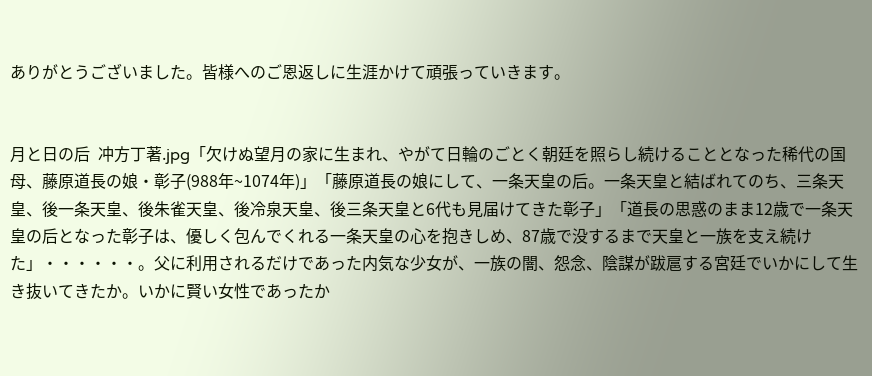ありがとうございました。皆様へのご恩返しに生涯かけて頑張っていきます。


月と日の后  冲方丁著.jpg「欠けぬ望月の家に生まれ、やがて日輪のごとく朝廷を照らし続けることとなった稀代の国母、藤原道長の娘・彰子(988年~1074年)」「藤原道長の娘にして、一条天皇の后。一条天皇と結ばれてのち、三条天皇、後一条天皇、後朱雀天皇、後冷泉天皇、後三条天皇と6代も見届けてきた彰子」「道長の思惑のまま12歳で一条天皇の后となった彰子は、優しく包んでくれる一条天皇の心を抱きしめ、87歳で没するまで天皇と一族を支え続けた」・・・・・・。父に利用されるだけであった内気な少女が、一族の闇、怨念、陰謀が跋扈する宮廷でいかにして生き抜いてきたか。いかに賢い女性であったか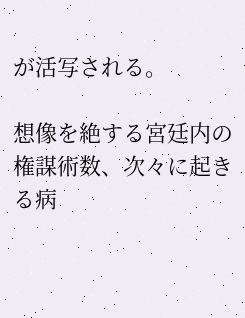が活写される。

想像を絶する宮廷内の権謀術数、次々に起きる病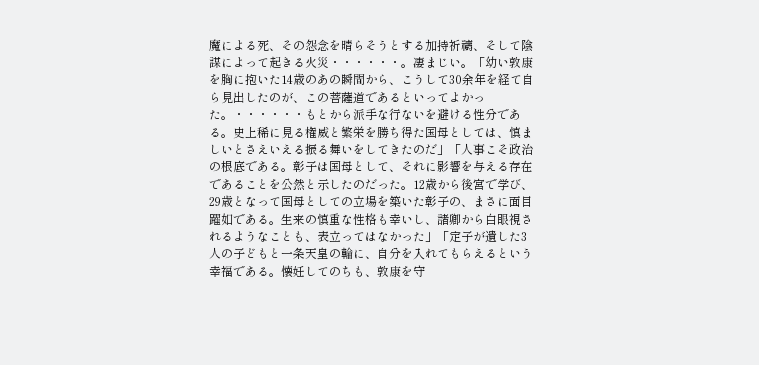魔による死、その怨念を晴らそうとする加持祈禱、そして陰謀によって起きる火災・・・・・・。凄まじい。「幼い敦康を胸に抱いた14歳のあの瞬間から、こうして30余年を経て自ら見出したのが、この菩薩道であるといってよかった。・・・・・・もとから派手な行ないを避ける性分である。史上稀に見る権威と繁栄を勝ち得た国母としては、慎ましいとさえいえる振る舞いをしてきたのだ」「人事こそ政治の根底である。彰子は国母として、それに影響を与える存在であることを公然と示したのだった。12歳から後宮で学び、29歳となって国母としての立場を築いた彰子の、まさに面目躍如である。生来の慎重な性格も幸いし、諸卿から白眼視されるようなことも、表立ってはなかった」「定子が遺した3人の子どもと一条天皇の輪に、自分を入れてもらえるという幸福である。懐妊してのちも、敦康を守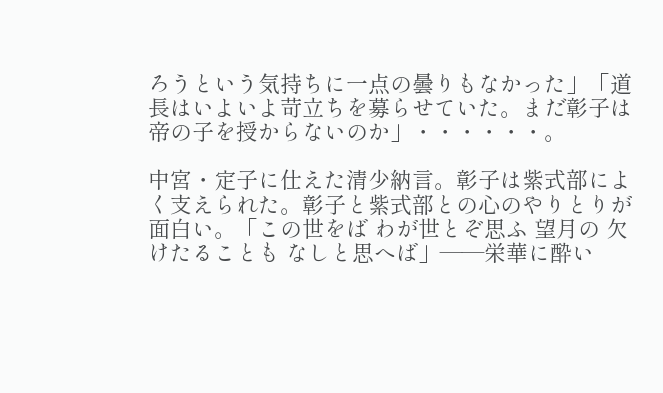ろうという気持ちに一点の曇りもなかった」「道長はいよいよ苛立ちを募らせていた。まだ彰子は帝の子を授からないのか」・・・・・・。

中宮・定子に仕えた清少納言。彰子は紫式部によく支えられた。彰子と紫式部との心のやりとりが面白い。「この世をば わが世とぞ思ふ 望月の 欠けたることも なしと思へば」――栄華に酔い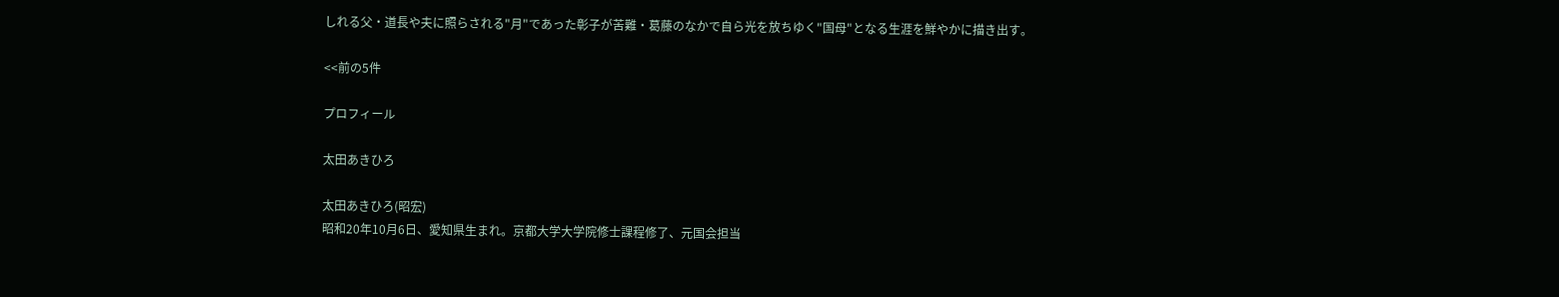しれる父・道長や夫に照らされる"月"であった彰子が苦難・葛藤のなかで自ら光を放ちゆく"国母"となる生涯を鮮やかに描き出す。

<<前の5件

プロフィール

太田あきひろ

太田あきひろ(昭宏)
昭和20年10月6日、愛知県生まれ。京都大学大学院修士課程修了、元国会担当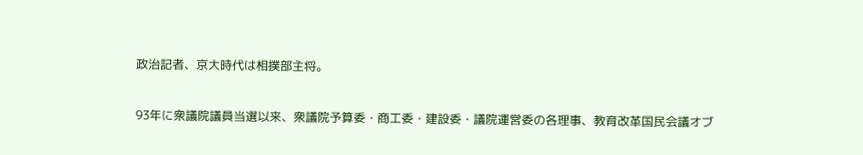政治記者、京大時代は相撲部主将。

93年に衆議院議員当選以来、衆議院予算委・商工委・建設委・議院運営委の各理事、教育改革国民会議オブ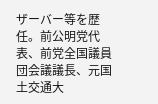ザーバー等を歴任。前公明党代表、前党全国議員団会議議長、元国土交通大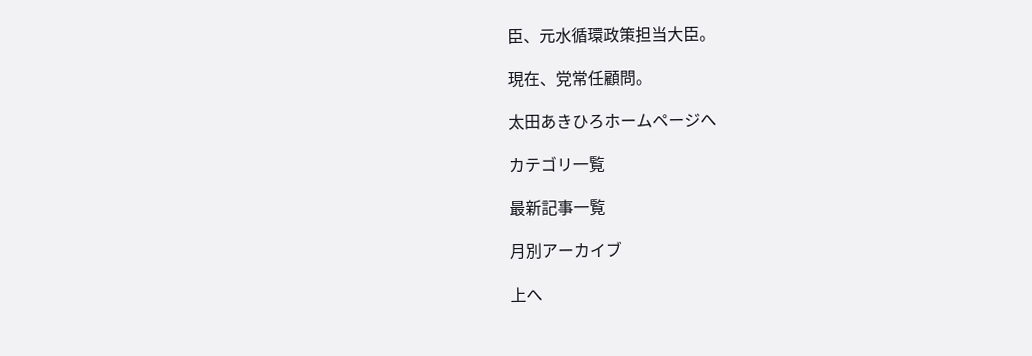臣、元水循環政策担当大臣。

現在、党常任顧問。

太田あきひろホームページへ

カテゴリ一覧

最新記事一覧

月別アーカイブ

上へ